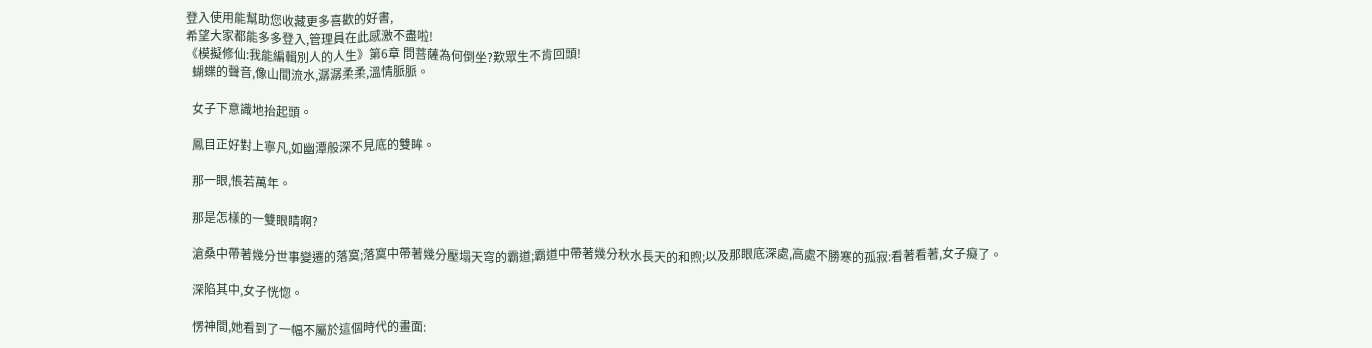登入使用能幫助您收藏更多喜歡的好書,
希望大家都能多多登入,管理員在此感激不盡啦!
《模擬修仙:我能編輯別人的人生》第6章 問菩薩為何倒坐?歎眾生不肯回頭!
  蝴蝶的聲音,像山間流水,潺潺柔柔,溫情脈脈。

  女子下意識地抬起頭。

  鳳目正好對上寧凡,如幽潭般深不見底的雙眸。

  那一眼,悵若萬年。

  那是怎樣的一雙眼睛啊?

  滄桑中帶著幾分世事變遷的落寞;落寞中帶著幾分壓塌天穹的霸道;霸道中帶著幾分秋水長天的和煦;以及那眼底深處,高處不勝寒的孤寂:看著看著,女子癡了。

  深陷其中,女子恍惚。

  愣神間,她看到了一幅不屬於這個時代的畫面: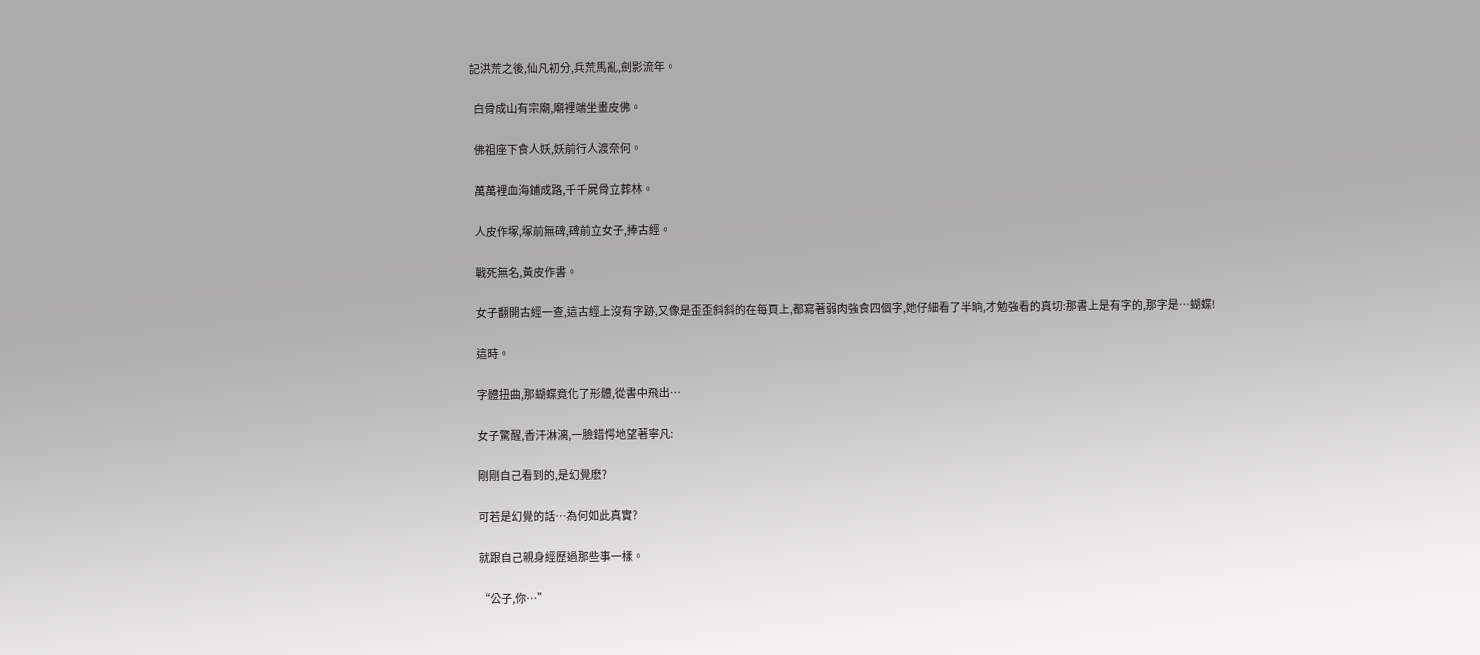記洪荒之後,仙凡初分,兵荒馬亂,劍影流年。

  白骨成山有宗廟,廟裡端坐畫皮佛。

  佛祖座下食人妖,妖前行人渡奈何。

  萬萬裡血海鋪成路,千千屍骨立葬林。

  人皮作塚,塚前無碑,碑前立女子,捧古經。

  戰死無名,黃皮作書。

  女子翻開古經一查,這古經上沒有字跡,又像是歪歪斜斜的在每頁上,都寫著弱肉強食四個字,她仔細看了半晌,才勉強看的真切:那書上是有字的,那字是…蝴蝶!

  這時。

  字體扭曲,那蝴蝶竟化了形體,從書中飛出…

  女子驚醒,香汗淋漓,一臉錯愕地望著寧凡:

  剛剛自己看到的,是幻覺麽?

  可若是幻覺的話…為何如此真實?

  就跟自己親身經歷過那些事一樣。

  “公子,你…”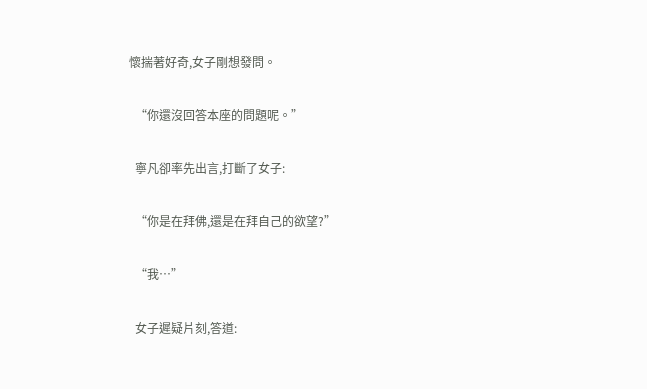懷揣著好奇,女子剛想發問。

  “你還沒回答本座的問題呢。”

  寧凡卻率先出言,打斷了女子:

  “你是在拜佛,還是在拜自己的欲望?”

  “我…”

  女子遲疑片刻,答道: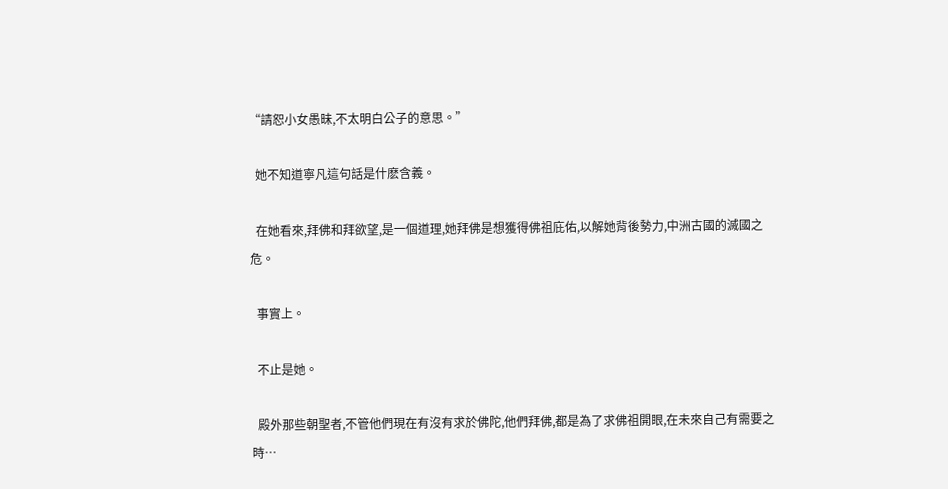“請恕小女愚昧,不太明白公子的意思。”

  她不知道寧凡這句話是什麽含義。

  在她看來,拜佛和拜欲望,是一個道理,她拜佛是想獲得佛祖庇佑,以解她背後勢力,中洲古國的滅國之危。

  事實上。

  不止是她。

  殿外那些朝聖者,不管他們現在有沒有求於佛陀,他們拜佛,都是為了求佛祖開眼,在未來自己有需要之時…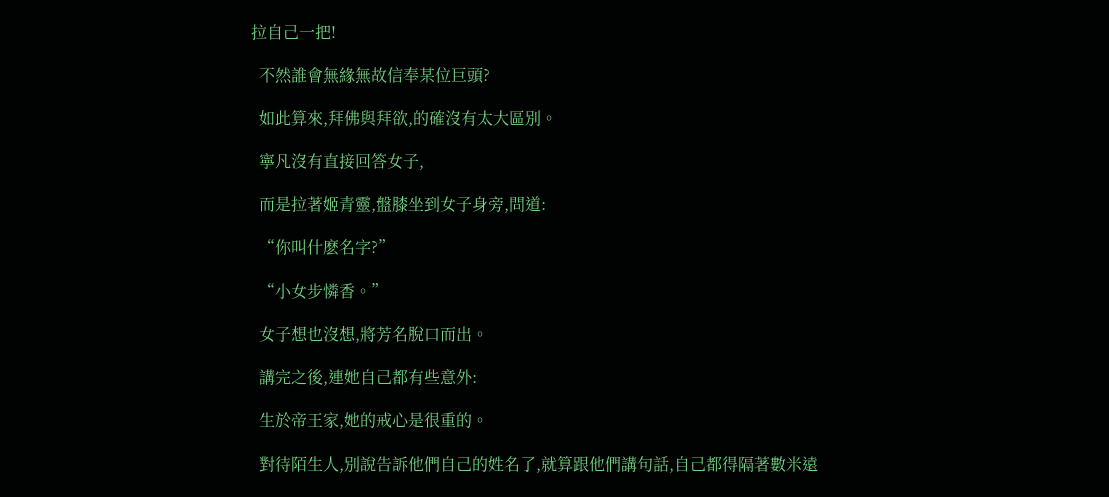拉自己一把!

  不然誰會無緣無故信奉某位巨頭?

  如此算來,拜佛與拜欲,的確沒有太大區別。

  寧凡沒有直接回答女子,

  而是拉著姬青靈,盤膝坐到女子身旁,問道:

  “你叫什麽名字?”

  “小女步憐香。”

  女子想也沒想,將芳名脫口而出。

  講完之後,連她自己都有些意外:

  生於帝王家,她的戒心是很重的。

  對待陌生人,別說告訴他們自己的姓名了,就算跟他們講句話,自己都得隔著數米遠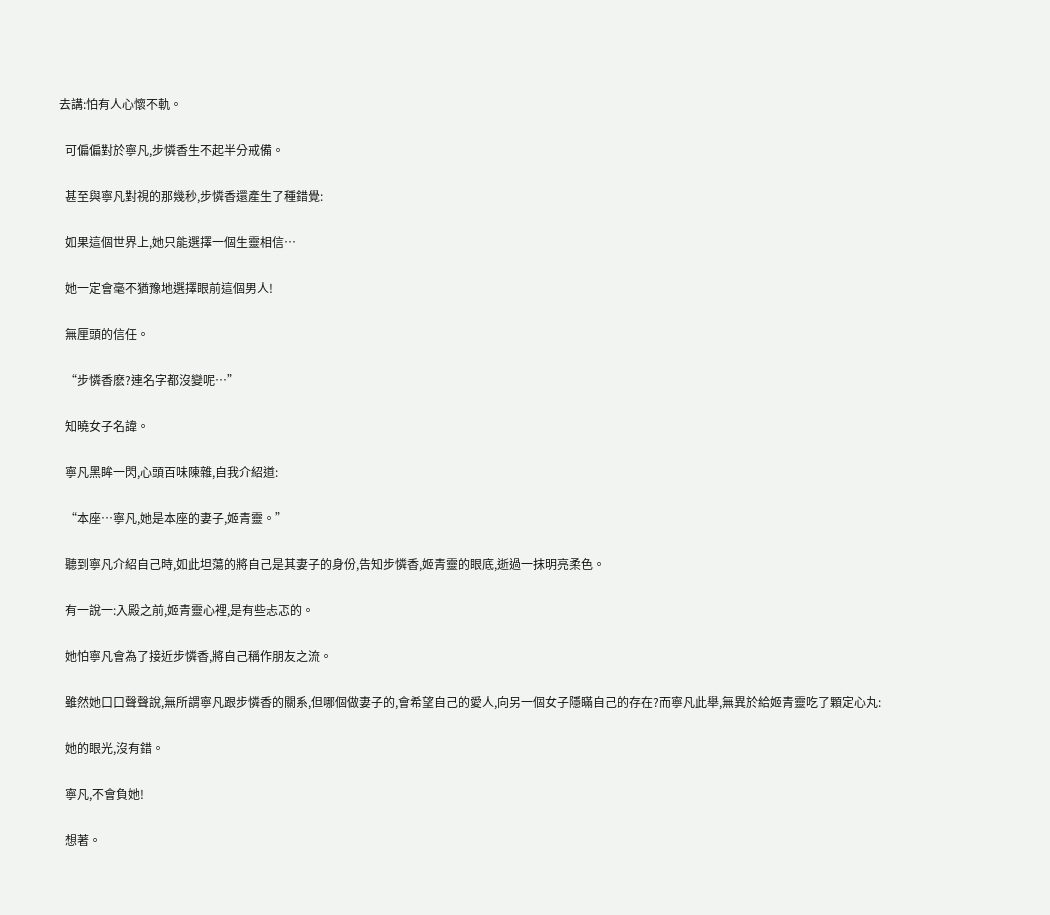去講:怕有人心懷不軌。

  可偏偏對於寧凡,步憐香生不起半分戒備。

  甚至與寧凡對視的那幾秒,步憐香還產生了種錯覺:

  如果這個世界上,她只能選擇一個生靈相信…

  她一定會毫不猶豫地選擇眼前這個男人!

  無厘頭的信任。

  “步憐香麽?連名字都沒變呢…”

  知曉女子名諱。

  寧凡黑眸一閃,心頭百味陳雜,自我介紹道:

  “本座…寧凡,她是本座的妻子,姬青靈。”

  聽到寧凡介紹自己時,如此坦蕩的將自己是其妻子的身份,告知步憐香,姬青靈的眼底,逝過一抹明亮柔色。

  有一說一:入殿之前,姬青靈心裡,是有些忐忑的。

  她怕寧凡會為了接近步憐香,將自己稱作朋友之流。

  雖然她口口聲聲說,無所謂寧凡跟步憐香的關系,但哪個做妻子的,會希望自己的愛人,向另一個女子隱瞞自己的存在?而寧凡此舉,無異於給姬青靈吃了顆定心丸:

  她的眼光,沒有錯。

  寧凡,不會負她!

  想著。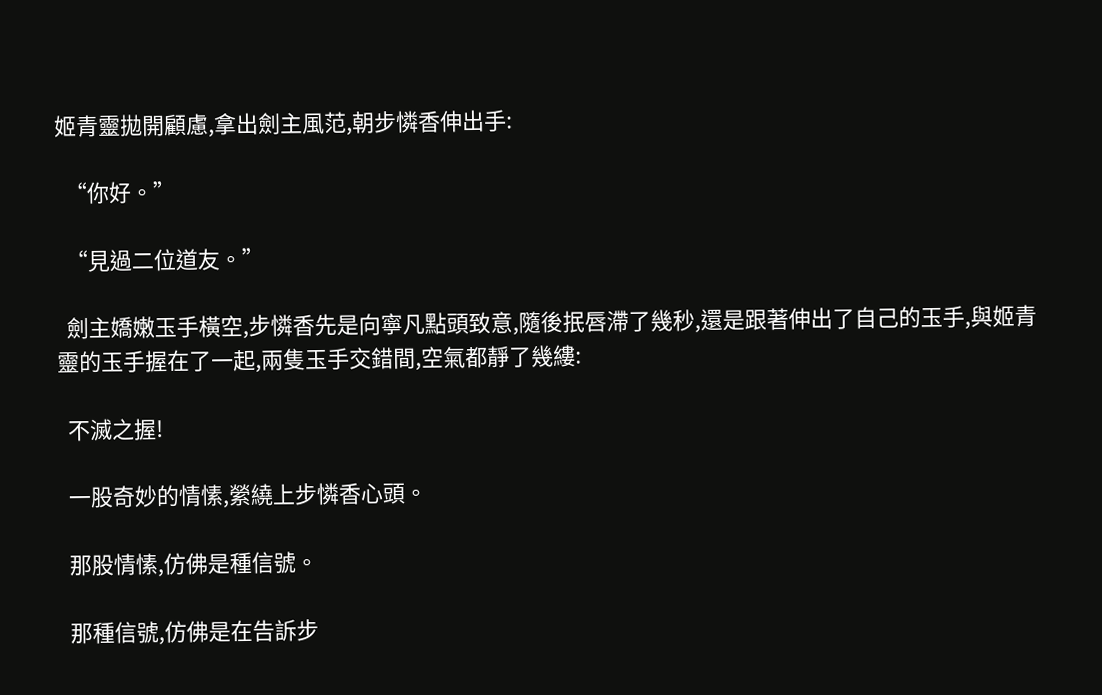姬青靈拋開顧慮,拿出劍主風范,朝步憐香伸出手:

  “你好。”

  “見過二位道友。”

  劍主嬌嫩玉手橫空,步憐香先是向寧凡點頭致意,隨後抿唇滯了幾秒,還是跟著伸出了自己的玉手,與姬青靈的玉手握在了一起,兩隻玉手交錯間,空氣都靜了幾縷:

  不滅之握!

  一股奇妙的情愫,縈繞上步憐香心頭。

  那股情愫,仿佛是種信號。

  那種信號,仿佛是在告訴步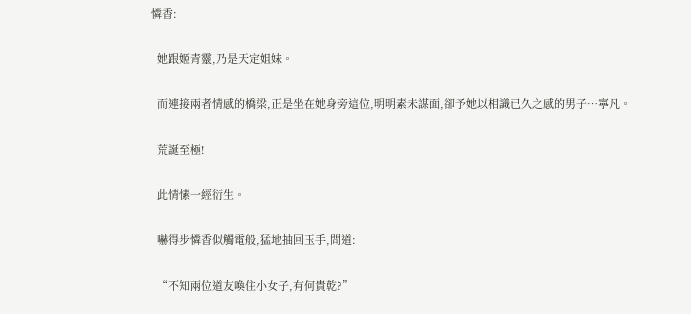憐香:

  她跟姬青靈,乃是天定姐妹。

  而連接兩者情感的橋梁,正是坐在她身旁這位,明明素未謀面,卻予她以相識已久之感的男子…寧凡。

  荒誕至極!

  此情愫一經衍生。

  嚇得步憐香似觸電般,猛地抽回玉手,問道:

  “不知兩位道友喚住小女子,有何貴乾?”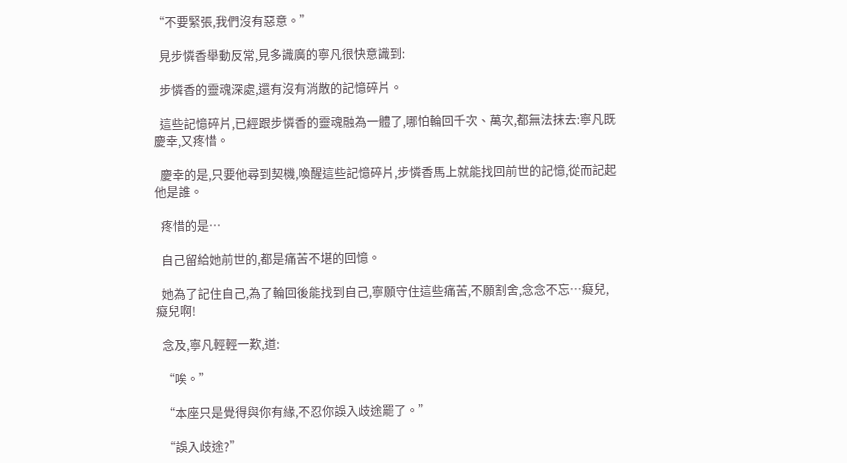“不要緊張,我們沒有惡意。”

  見步憐香舉動反常,見多識廣的寧凡很快意識到:

  步憐香的靈魂深處,還有沒有消散的記憶碎片。

  這些記憶碎片,已經跟步憐香的靈魂融為一體了,哪怕輪回千次、萬次,都無法抹去:寧凡既慶幸,又疼惜。

  慶幸的是,只要他尋到契機,喚醒這些記憶碎片,步憐香馬上就能找回前世的記憶,從而記起他是誰。

  疼惜的是…

  自己留給她前世的,都是痛苦不堪的回憶。

  她為了記住自己,為了輪回後能找到自己,寧願守住這些痛苦,不願割舍,念念不忘…癡兒,癡兒啊!

  念及,寧凡輕輕一歎,道:

  “唉。”

  “本座只是覺得與你有緣,不忍你誤入歧途罷了。”

  “誤入歧途?”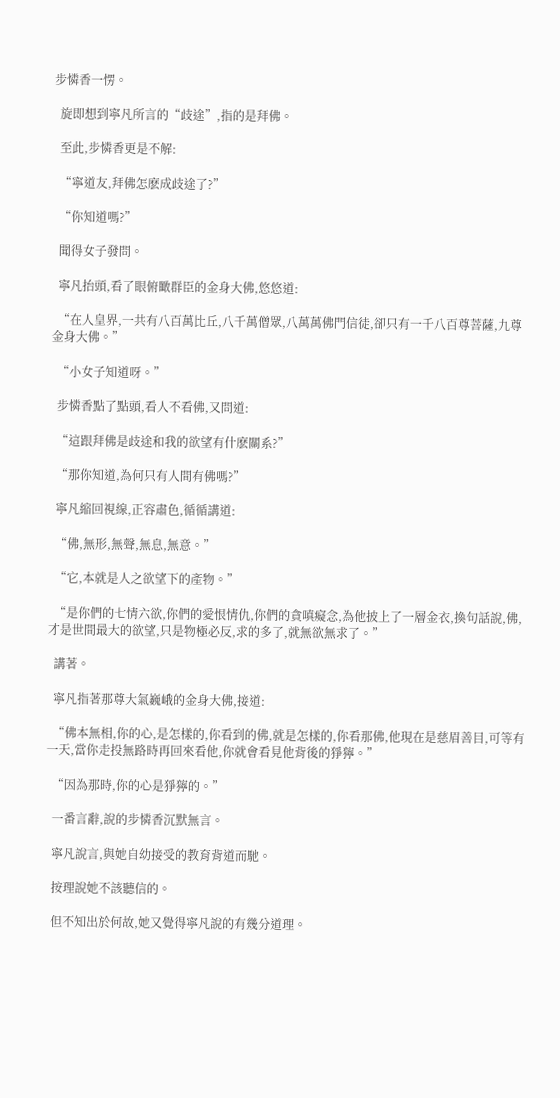步憐香一愣。

  旋即想到寧凡所言的“歧途”,指的是拜佛。

  至此,步憐香更是不解:

  “寧道友,拜佛怎麽成歧途了?”

  “你知道嗎?”

  聞得女子發問。

  寧凡抬頭,看了眼俯瞰群臣的金身大佛,悠悠道:

  “在人皇界,一共有八百萬比丘,八千萬僧眾,八萬萬佛門信徒,卻只有一千八百尊菩薩,九尊金身大佛。”

  “小女子知道呀。”

  步憐香點了點頭,看人不看佛,又問道:

  “這跟拜佛是歧途和我的欲望有什麽關系?”

  “那你知道,為何只有人間有佛嗎?”

  寧凡縮回視線,正容肅色,循循講道:

  “佛,無形,無聲,無息,無意。”

  “它,本就是人之欲望下的產物。”

  “是你們的七情六欲,你們的愛恨情仇,你們的貪嗔癡念,為他披上了一層金衣,換句話說,佛,才是世間最大的欲望,只是物極必反,求的多了,就無欲無求了。”

  講著。

  寧凡指著那尊大氣巍峨的金身大佛,接道:

  “佛本無相,你的心,是怎樣的,你看到的佛,就是怎樣的,你看那佛,他現在是慈眉善目,可等有一天,當你走投無路時再回來看他,你就會看見他背後的猙獰。”

  “因為那時,你的心是猙獰的。”

  一番言辭,說的步憐香沉默無言。

  寧凡說言,與她自幼接受的教育背道而馳。

  按理說她不該聽信的。

  但不知出於何故,她又覺得寧凡說的有幾分道理。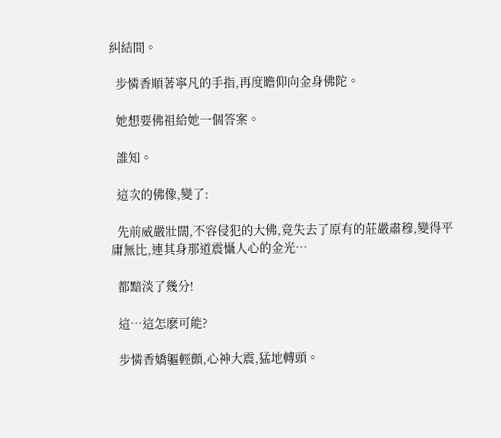糾結間。

  步憐香順著寧凡的手指,再度瞻仰向金身佛陀。

  她想要佛祖給她一個答案。

  誰知。

  這次的佛像,變了:

  先前威嚴壯闊,不容侵犯的大佛,竟失去了原有的莊嚴肅穆,變得平庸無比,連其身那道震懾人心的金光…

  都黯淡了幾分!

  這…這怎麽可能?

  步憐香嬌軀輕顫,心神大震,猛地轉頭。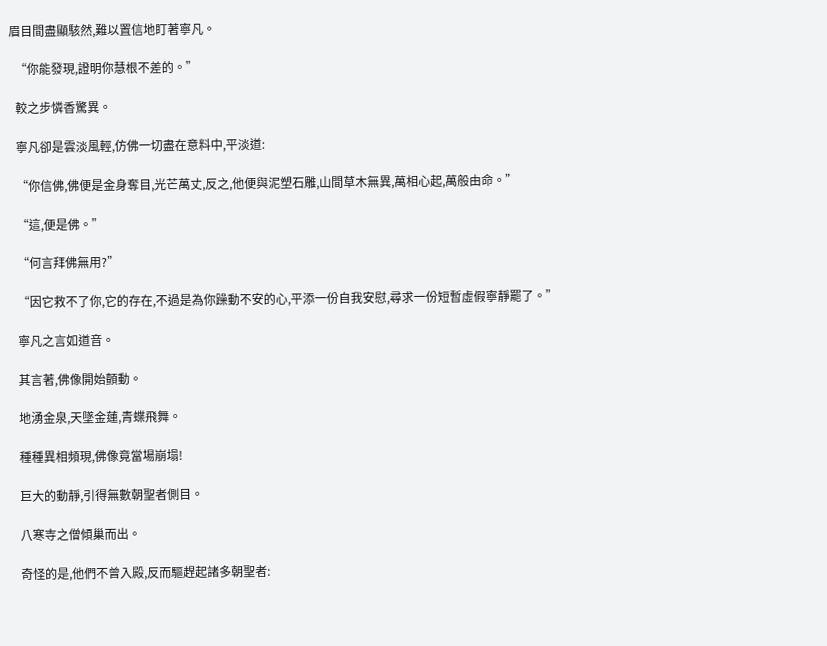眉目間盡顯駭然,難以置信地盯著寧凡。

  “你能發現,證明你慧根不差的。”

  較之步憐香驚異。

  寧凡卻是雲淡風輕,仿佛一切盡在意料中,平淡道:

  “你信佛,佛便是金身奪目,光芒萬丈,反之,他便與泥塑石雕,山間草木無異,萬相心起,萬般由命。”

  “這,便是佛。”

  “何言拜佛無用?”

  “因它救不了你,它的存在,不過是為你躁動不安的心,平添一份自我安慰,尋求一份短暫虛假寧靜罷了。”

  寧凡之言如道音。

  其言著,佛像開始顫動。

  地湧金泉,天墜金蓮,青蝶飛舞。

  種種異相頻現,佛像竟當場崩塌!

  巨大的動靜,引得無數朝聖者側目。

  八寒寺之僧傾巢而出。

  奇怪的是,他們不曾入殿,反而驅趕起諸多朝聖者: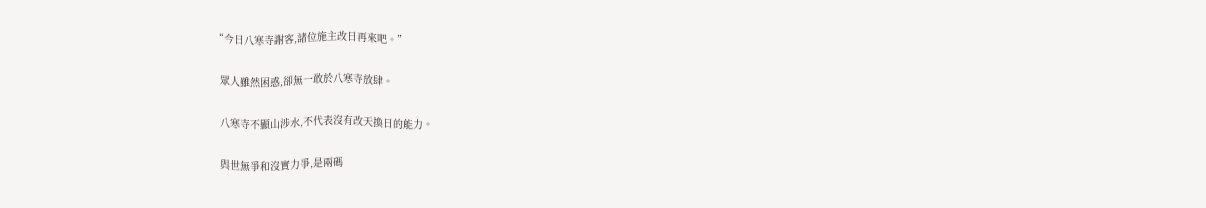“今日八寒寺謝客,諸位施主改日再來吧。”

  眾人雖然困惑,卻無一敢於八寒寺放肆。

  八寒寺不顯山涉水,不代表沒有改天換日的能力。

  與世無爭和沒實力爭,是兩碼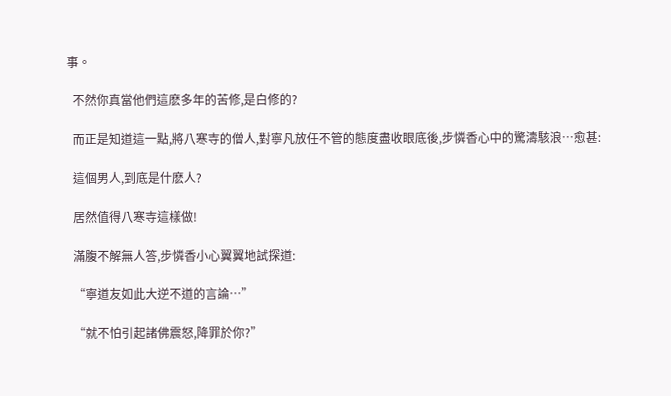事。

  不然你真當他們這麽多年的苦修,是白修的?

  而正是知道這一點,將八寒寺的僧人,對寧凡放任不管的態度盡收眼底後,步憐香心中的驚濤駭浪…愈甚:

  這個男人,到底是什麽人?

  居然值得八寒寺這樣做!

  滿腹不解無人答,步憐香小心翼翼地試探道:

  “寧道友如此大逆不道的言論…”

  “就不怕引起諸佛震怒,降罪於你?”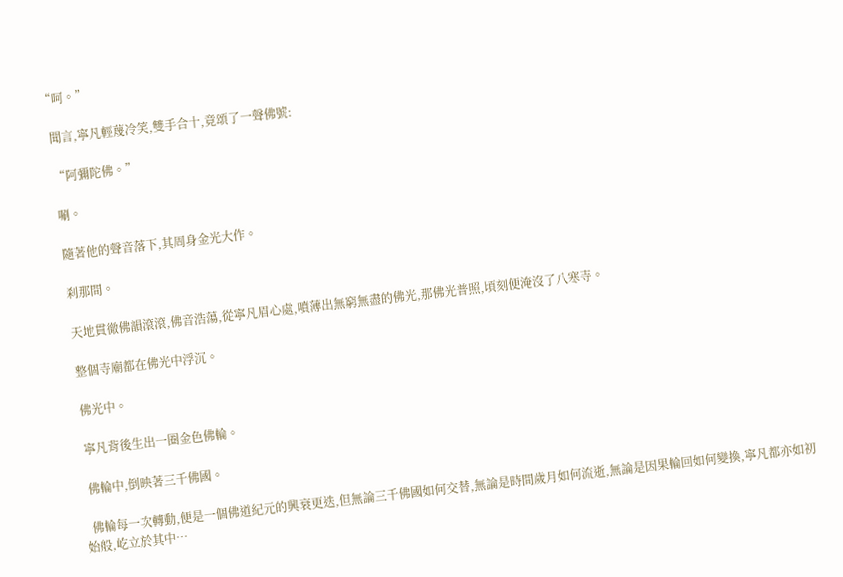“呵。”

  聞言,寧凡輕蔑冷笑,雙手合十,竟頌了一聲佛號:

  “阿彌陀佛。”

  唰。

  隨著他的聲音落下,其周身金光大作。

  刹那間。

  天地貫徹佛韻滾滾,佛音浩蕩,從寧凡眉心處,噴薄出無窮無盡的佛光,那佛光普照,頃刻便淹沒了八寒寺。

  整個寺廟都在佛光中浮沉。

  佛光中。

  寧凡背後生出一圈金色佛輪。

  佛輪中,倒映著三千佛國。

  佛輪每一次轉動,便是一個佛道紀元的興衰更迭,但無論三千佛國如何交替,無論是時間歲月如何流逝,無論是因果輪回如何變換,寧凡都亦如初始般,屹立於其中…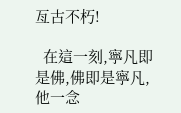亙古不朽!

  在這一刻,寧凡即是佛,佛即是寧凡,他一念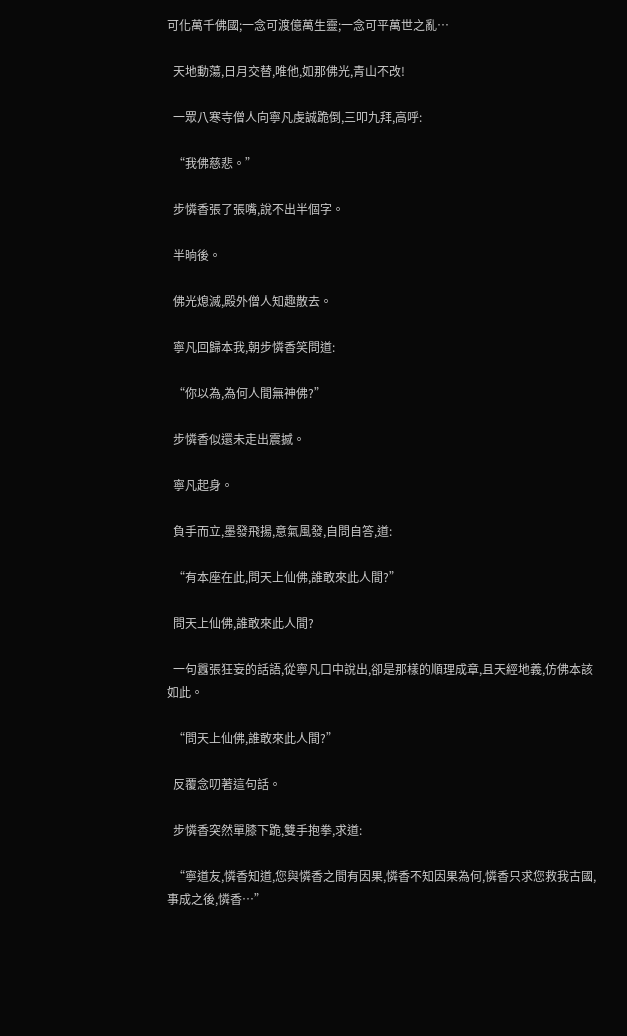可化萬千佛國;一念可渡億萬生靈;一念可平萬世之亂…

  天地動蕩,日月交替,唯他,如那佛光,青山不改!

  一眾八寒寺僧人向寧凡虔誠跪倒,三叩九拜,高呼:

  “我佛慈悲。”

  步憐香張了張嘴,說不出半個字。

  半晌後。

  佛光熄滅,殿外僧人知趣散去。

  寧凡回歸本我,朝步憐香笑問道:

  “你以為,為何人間無神佛?”

  步憐香似還未走出震撼。

  寧凡起身。

  負手而立,墨發飛揚,意氣風發,自問自答,道:

  “有本座在此,問天上仙佛,誰敢來此人間?”

  問天上仙佛,誰敢來此人間?

  一句囂張狂妄的話語,從寧凡口中說出,卻是那樣的順理成章,且天經地義,仿佛本該如此。

  “問天上仙佛,誰敢來此人間?”

  反覆念叨著這句話。

  步憐香突然單膝下跪,雙手抱拳,求道:

  “寧道友,憐香知道,您與憐香之間有因果,憐香不知因果為何,憐香只求您救我古國,事成之後,憐香…”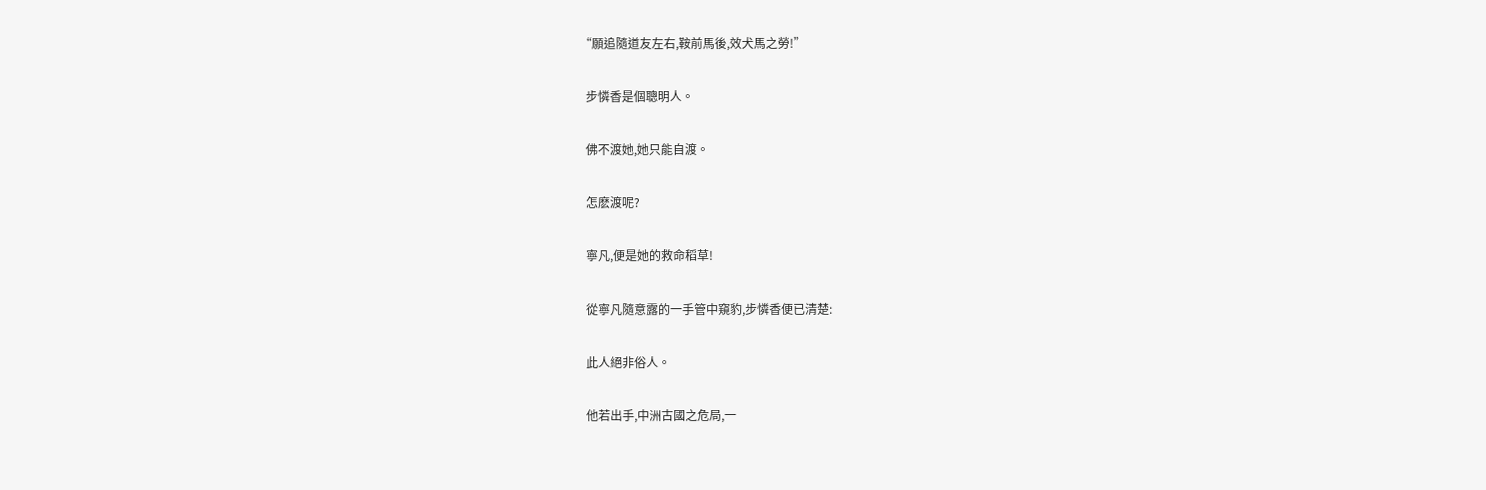“願追隨道友左右,鞍前馬後,效犬馬之勞!”

  步憐香是個聰明人。

  佛不渡她,她只能自渡。

  怎麽渡呢?

  寧凡,便是她的救命稻草!

  從寧凡隨意露的一手管中窺豹,步憐香便已清楚:

  此人絕非俗人。

  他若出手,中洲古國之危局,一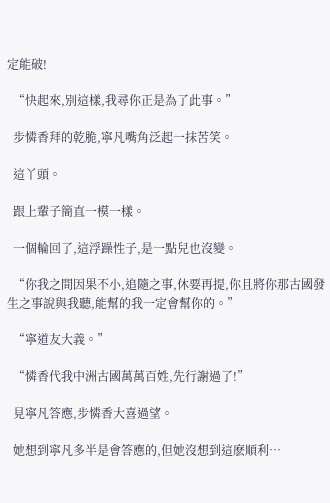定能破!

  “快起來,別這樣,我尋你正是為了此事。”

  步憐香拜的乾脆,寧凡嘴角泛起一抹苦笑。

  這丫頭。

  跟上輩子簡直一模一樣。

  一個輪回了,這浮躁性子,是一點兒也沒變。

  “你我之間因果不小,追隨之事,休要再提,你且將你那古國發生之事說與我聽,能幫的我一定會幫你的。”

  “寧道友大義。”

  “憐香代我中洲古國萬萬百姓,先行謝過了!”

  見寧凡答應,步憐香大喜過望。

  她想到寧凡多半是會答應的,但她沒想到這麽順利…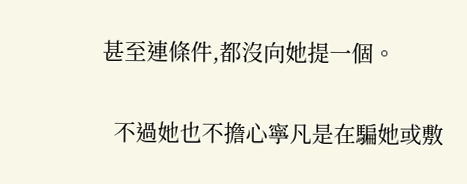甚至連條件,都沒向她提一個。

  不過她也不擔心寧凡是在騙她或敷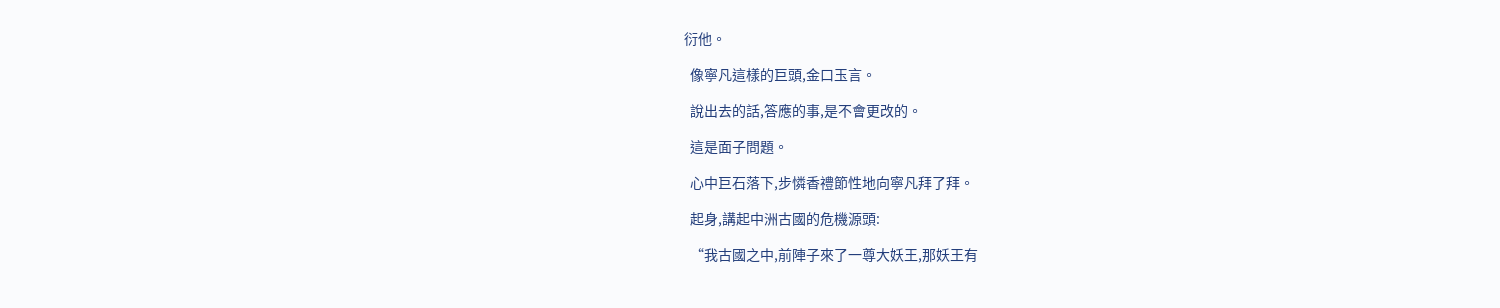衍他。

  像寧凡這樣的巨頭,金口玉言。

  說出去的話,答應的事,是不會更改的。

  這是面子問題。

  心中巨石落下,步憐香禮節性地向寧凡拜了拜。

  起身,講起中洲古國的危機源頭:

  “我古國之中,前陣子來了一尊大妖王,那妖王有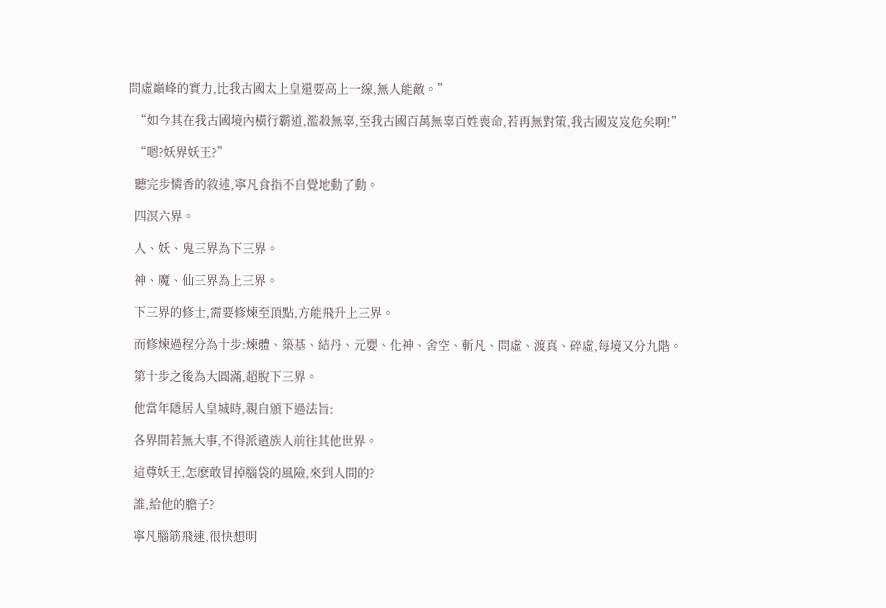問虛巔峰的實力,比我古國太上皇還要高上一線,無人能敵。”

  “如今其在我古國境內橫行霸道,濫殺無辜,至我古國百萬無辜百姓喪命,若再無對策,我古國岌岌危矣啊!”

  “嗯?妖界妖王?”

  聽完步憐香的敘述,寧凡食指不自覺地動了動。

  四溟六界。

  人、妖、鬼三界為下三界。

  神、魔、仙三界為上三界。

  下三界的修士,需要修煉至頂點,方能飛升上三界。

  而修煉過程分為十步:煉體、築基、結丹、元嬰、化神、舍空、斬凡、問虛、渡真、碎虛,每境又分九階。

  第十步之後為大圓滿,超脫下三界。

  他當年隱居人皇城時,親自頒下過法旨:

  各界間若無大事,不得派遣族人前往其他世界。

  這尊妖王,怎麽敢冒掉腦袋的風險,來到人間的?

  誰,給他的膽子?

  寧凡腦筋飛速,很快想明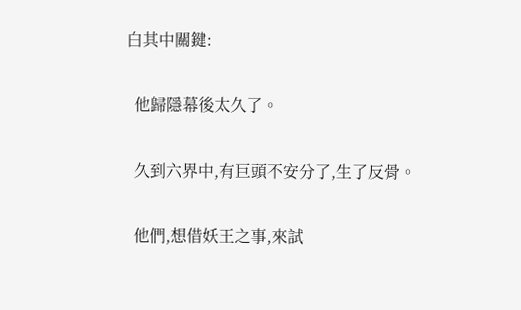白其中關鍵:

  他歸隱幕後太久了。

  久到六界中,有巨頭不安分了,生了反骨。

  他們,想借妖王之事,來試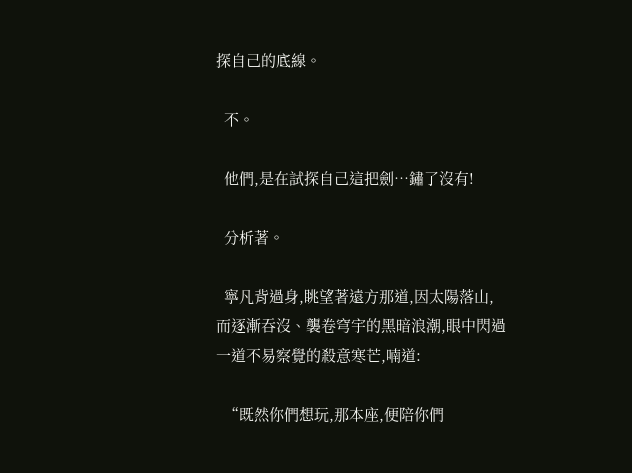探自己的底線。

  不。

  他們,是在試探自己這把劍…鏽了沒有!

  分析著。

  寧凡背過身,眺望著遠方那道,因太陽落山,而逐漸吞沒、襲卷穹宇的黑暗浪潮,眼中閃過一道不易察覺的殺意寒芒,喃道:

  “既然你們想玩,那本座,便陪你們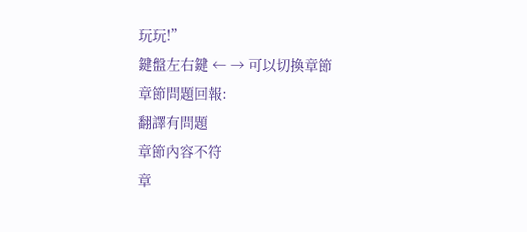玩玩!”
鍵盤左右鍵 ← → 可以切換章節
章節問題回報:
翻譯有問題
章節內容不符
章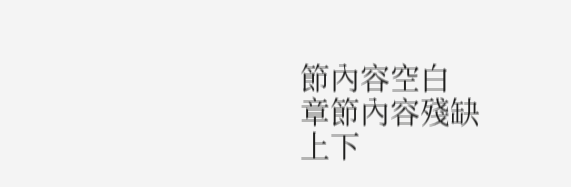節內容空白
章節內容殘缺
上下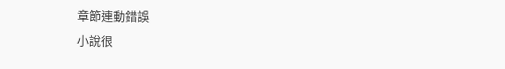章節連動錯誤
小說很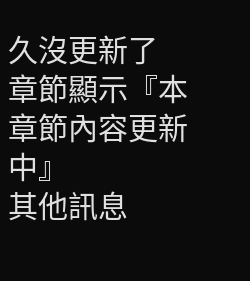久沒更新了
章節顯示『本章節內容更新中』
其他訊息